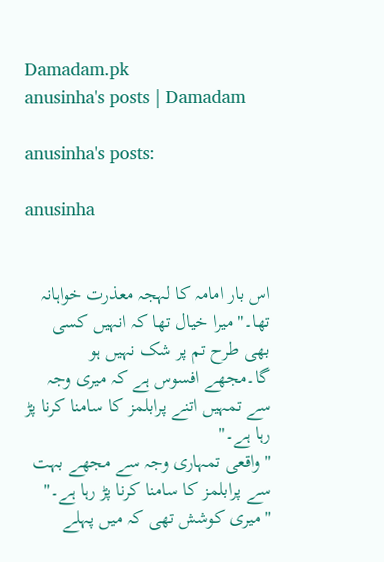Damadam.pk
anusinha's posts | Damadam

anusinha's posts:

anusinha


اس بار امامہ کا لہجہ معذرت خواہانہ تھا۔"میرا خیال تھا کہ انہیں کسی بھی طرح تم پر شک نہیں ہو گا۔مجھے افسوس ہے کہ میری وجہ سے تمہیں اتنے پرابلمز کا سامنا کرنا پڑ رہا ہے۔"
"واقعی تمہاری وجہ سے مجھے بہت سے پرابلمز کا سامنا کرنا پڑ رہا ہے۔"
"میری کوشش تھی کہ میں پہلے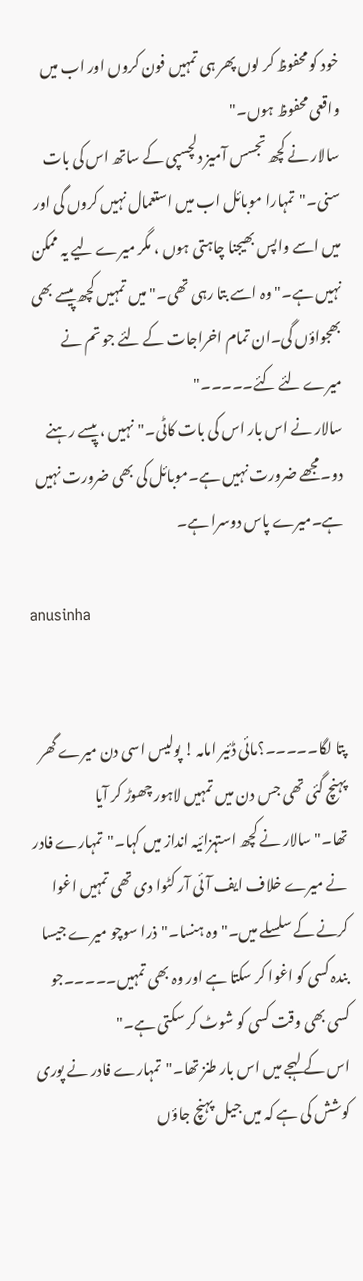خود کو محفوظ کر لوں پھر ہی تمہیں فون کروں اور اب میں واقعی محفوظ ہوں۔"
سالار نے کچھ تجسس آمیز دلچسپی کے ساتھ اس کی بات سنی۔"تمہارا موبائل اب میں استعمال نہیں کروں گی اور میں اسے واپس بھیجنا چاہتی ہوں ، مگر میرے لیے یہ ممکن نہیں ہے۔"وہ اسے بتا رہی تھی۔"میں تمہیں کچھ پیسے بھی بھجواؤں گی۔ان تمام اخراجات کے لئے جو تم نے میرے لئے کئے۔۔۔۔۔"
سالار نے اس بار اس کی بات کاٹی۔"نہیں ، پیسے رہنے دو۔مجھے ضرورت نہیں ہے۔موبائل کی بھی ضرورت نہیں ہے۔میرے پاس دوسرا ہے۔

anusinha


پتا لگا۔۔۔۔۔؟مائی ڈئیر امامہ ! پولیس اسی دن میرے گھر پہنچ گئی تھی جس دن میں تمہیں لاہور چھوڑ کر آیا تھا۔"سالار نے کچھ استہزائیہ انداز میں کہا۔"تمہارے فادر نے میرے خلاف ایف آئی آر کٹوا دی تھی تمہیں اغوا کرنے کے سلسلے میں۔"وہ ہنسا۔"ذرا سوچو میرے جیسا بندہ کسی کو اغوا کر سکتا ہے اور وہ بھی تمہیں۔۔۔۔۔جو کسی بھی وقت کسی کو شوٹ کر سکتی ہے۔"
اس کے لہجے میں اس بار طنز تھا۔"تمہارے فادر نے پوری کوشش کی ہے کہ میں جیل پہنچ جاؤں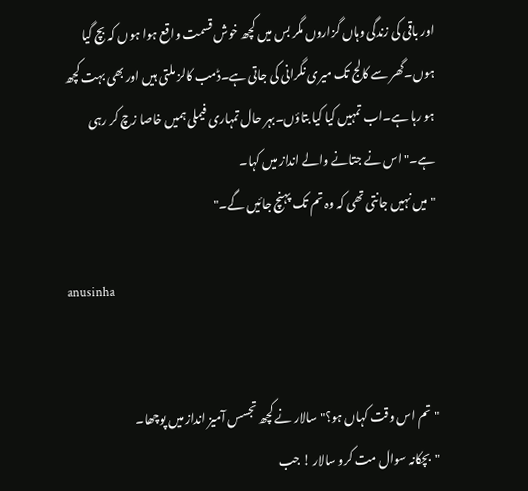اور باقی کی زندگی وہاں گزاروں مگر بس میں کچھ خوش قسمت واقع ہوا ہوں کہ بچ گیا ہوں۔گھر سے کالج تک میری نگرانی کی جاتی ہے۔ڈمب کالز ملتی ہیں اور بھی بہت کچھ ہو رہا ہے۔اب تمہیں کیا کیا بتاؤں۔بہر حال تمہاری فیملی ہمیں خاصا زچ کر رہی ہے۔"اس نے جتانے والے انداز میں کہا۔
"میں نہیں جانتی تھی کہ وہ تم تک پہنچ جائیں گے۔"

anusinha


"تم اس وقت کہاں ہو؟"سالار نے کچھ تجسس آمیز انداز میں پوچھا۔
"بچکانہ سوال مت کرو سالار ! جب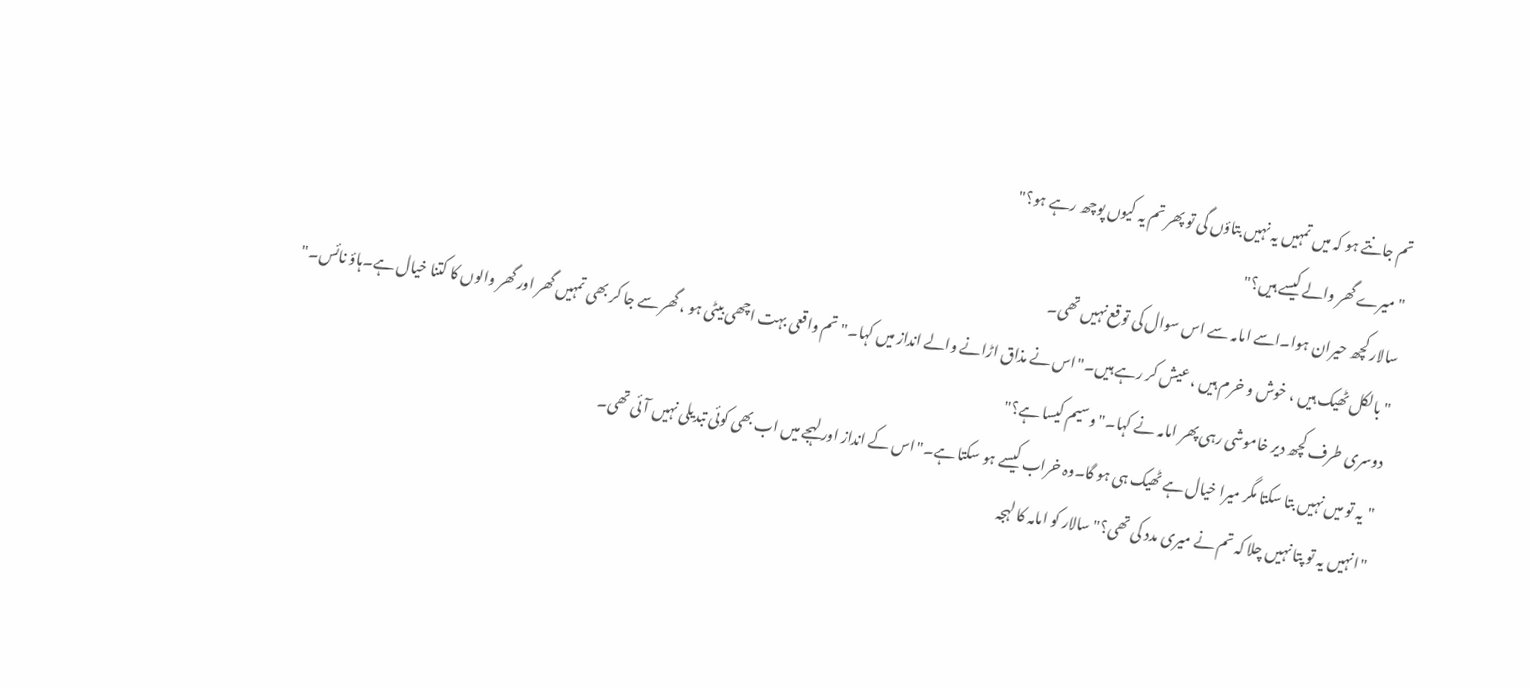تم جانتے ہو کہ میں تمہیں یہ نہیں بتاؤں گی تو پھر تم یہ کیوں پوچھ رہے ہو؟"
"میرے گھر والے کیسے ہیں؟"
سالار کچھ حیران ہوا۔اسے امامہ سے اس سوال کی توقع نہیں تھی۔
"بالکل ٹھیک ہیں ، خوش و خرم ہیں ، عیش کر رہے ہیں۔"اس نے مذاق اڑانے والے انداز میں کہا۔"تم واقعی بہت اچھی بیٹی ہو ، گھر سے جا کر بھی تمہیں گھر اور گھر والوں کا کتنا خیال ہے۔ہاؤ نائس۔"
دوسری طرف کچھ دیر خاموشی رہی پھر امامہ نے کہا۔"وسیم کیسا ہے؟"
"یہ تو میں نہیں بتا سکتا مگر میرا خیال ہے ٹھیک ہی ہو گا۔وہ خراب کیسے ہو سکتا ہے۔"اس کے انداز اور لہجے میں اب بھی کوئی تبدیلی نہیں آئی تھی۔
"انہیں یہ تو پتا نہیں چلا کہ تم نے میری مدد کی تھی؟"سالار کو امامہ کا لہجہ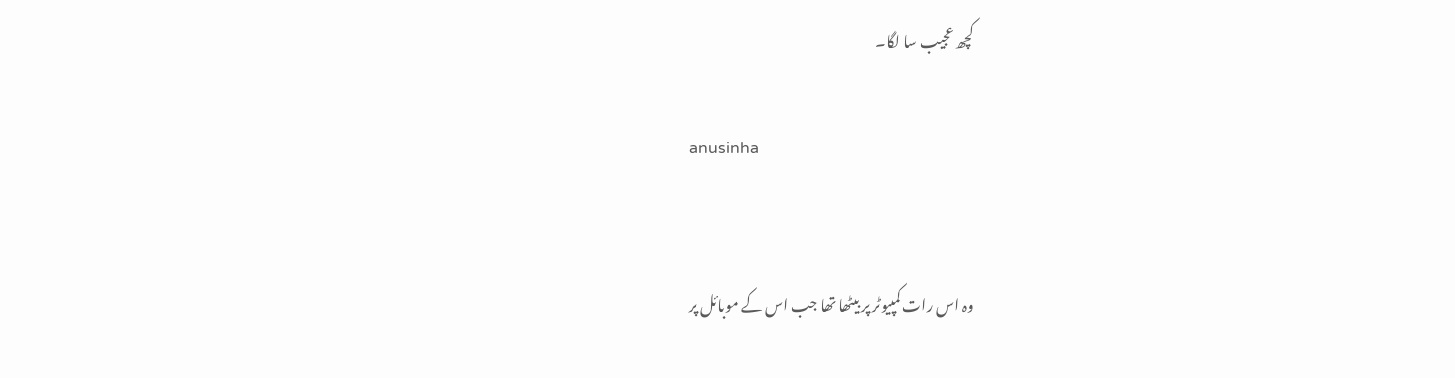کچھ عجیب سا لگا۔

anusinha


وہ اس رات کمپیوٹر پر بیٹھا تھا جب اس کے موبائل پر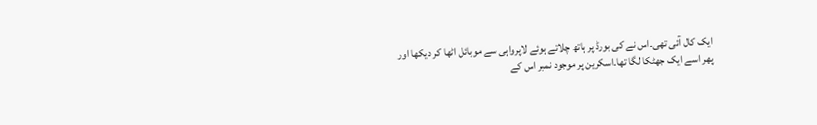ایک کال آئی تھی۔اس نے کی بورڈ پر ہاتھ چلاتے ہوئے لاپرواہی سے موبائل اٹھا کر دیکھا اور پھر اسے ایک جھٹکا لگا تھا۔اسکرین پر موجود نمبر اس کے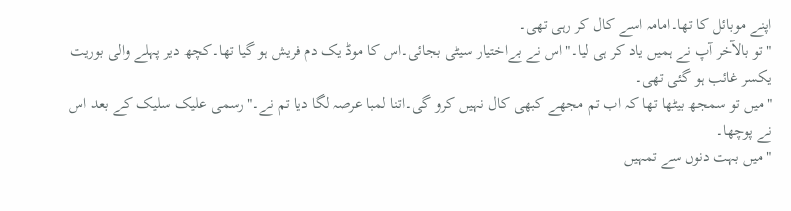اپنے موبائل کا تھا۔امامہ اسے کال کر رہی تھی۔
"تو بالآخر آپ نے ہمیں یاد کر ہی لیا۔"اس نے بےاختیار سیٹی بجائی۔اس کا موڈ یک دم فریش ہو گیا تھا۔کچھ دیر پہلے والی بوریت یکسر غائب ہو گئی تھی۔
"میں تو سمجھ بیٹھا تھا کہ اب تم مجھے کبھی کال نہیں کرو گی۔اتنا لمبا عرصہ لگا دیا تم نے۔"رسمی علیک سلیک کے بعد اس نے پوچھا۔
"میں بہت دنوں سے تمہیں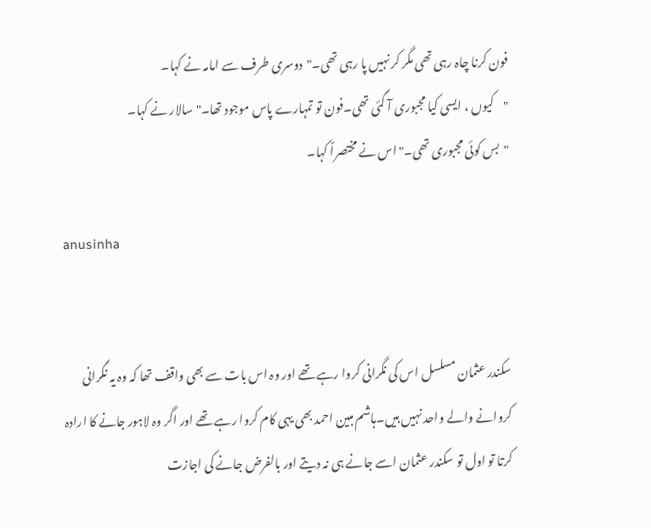فون کرنا چاہ رہی تھی مگر کر نہیں پا رہی تھی۔"دوسری طرف سے امامہ نے کہا۔
"کیوں ، ایسی کیا مجبوری آ گئی تھی۔فون تو تمہارے پاس موجود تھا۔"سالار نے کہا۔
"بس کوئی مجبوری تھی۔"اس نے مختصراً کہا۔

anusinha


سکندر عثمان مسلسل اس کی نگرانی کروا رہے تھے اور وہ اس بات سے بھی واقف تھا کہ وہ یہ نگرانی کروانے والے واحد نہیں ہیں۔ہاشم مبین احمد بھی یہی کام کروا رہے تھے اور اگر وہ لاہور جانے کا ارادہ کرتا تو اول تو سکندر عثمان اسے جانے ہی نہ دیتے اور بالفرض جانے کی اجازت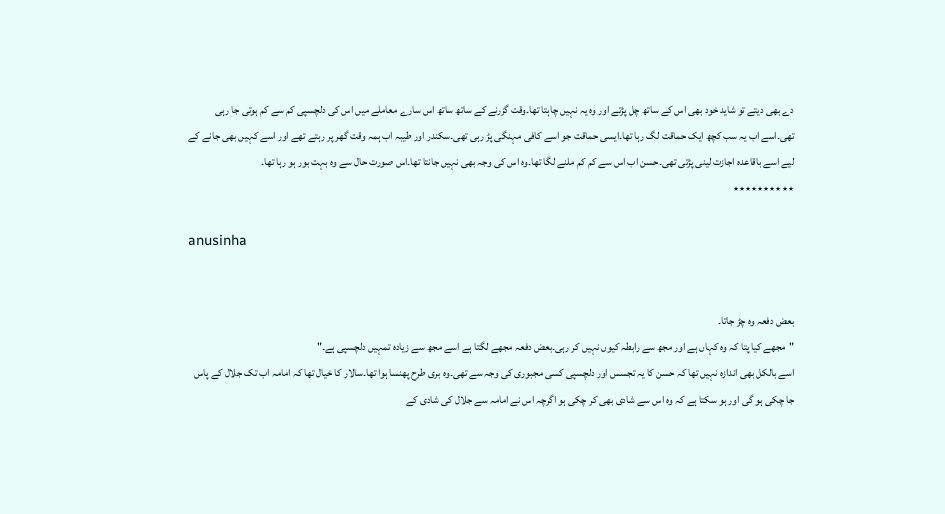دے بھی دیتے تو شاید خود بھی اس کے ساتھ چل پڑتے اور وہ یہ نہیں چاہتا تھا۔وقت گزرنے کے ساتھ ساتھ اس سارے معاملے میں اس کی دلچسپی کم سے کم ہوتی جا رہی تھی۔اسے اب یہ سب کچھ ایک حماقت لگ رہا تھا۔ایسی حماقت جو اسے کافی مہنگی پڑ رہی تھی۔سکندر اور طیبہ اب ہمہ وقت گھر پر رہتے تھے اور اسے کہیں بھی جانے کے لیے اسے باقاعدہ اجازت لینی پڑتی تھی۔حسن اب اس سے کم کم ملنے لگا تھا۔وہ اس کی وجہ بھی نہیں جانتا تھا۔اس صورت حال سے وہ بہت بور ہو رہا تھا۔
٭٭٭٭٭٭٭٭٭٭

anusinha


بعض دفعہ وہ چڑ جاتا۔
"مجھے کیا پتا کہ وہ کہاں ہے اور مجھ سے رابطہ کیوں نہیں کر رہی۔بعض دفعہ مجھے لگتا ہے اسے مجھ سے زیادہ تمہیں دلچسپی ہے۔"
اسے بالکل بھی اندازہ نہیں تھا کہ حسن کا یہ تجسس اور دلچسپی کسی مجبوری کی وجہ سے تھی۔وہ بری طرح پھنسا ہوا تھا۔سالار کا خیال تھا کہ امامہ اب تک جلال کے پاس جا چکی ہو گی اور ہو سکتا ہے کہ وہ اس سے شادی بھی کر چکی ہو اگرچہ اس نے امامہ سے جلال کی شادی کے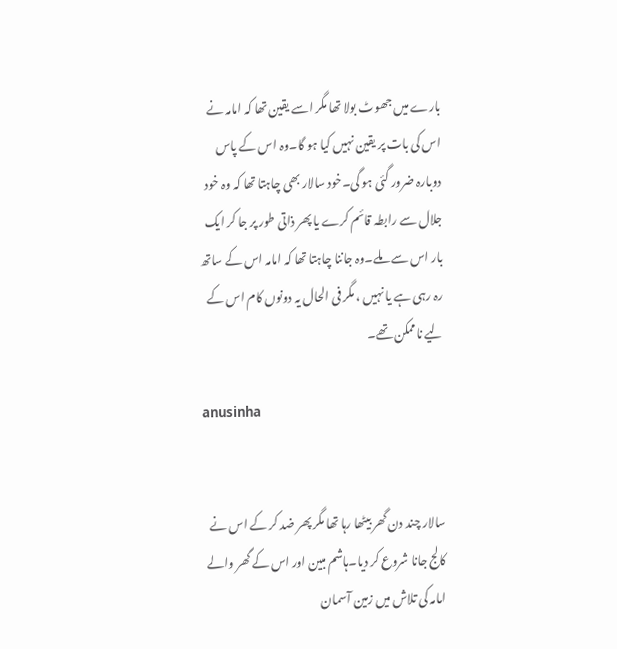بارے میں جھوٹ بولا تھا مگر اسے یقین تھا کہ امامہ نے اس کی بات پر یقین نہیں کیا ہو گا۔وہ اس کے پاس دوبارہ ضرور گئی ہو گی۔خود سالار بھی چاہتا تھا کہ وہ خود جلال سے رابطہ قائم کرے یا پھر ذاتی طور پر جا کر ایک بار اس سے ملے۔وہ جاننا چاہتا تھا کہ امامہ اس کے ساتھ رہ رہی ہے یا نہیں ، مگر فی الحال یہ دونوں کام اس کے لیے ناممکن تھے۔

anusinha


سالار چند دن گھر بیٹھا رہا تھا مگر پھر ضد کر کے اس نے کالج جانا شروع کر دیا۔ہاشم مبین اور اس کے گھر والے امامہ کی تلاش میں زمین آسمان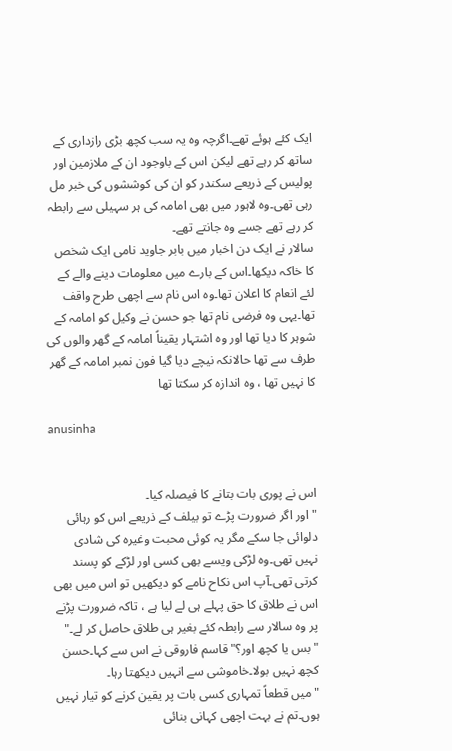ایک کئے ہوئے تھے۔اگرچہ وہ یہ سب کچھ بڑی رازداری کے ساتھ کر رہے تھے لیکن اس کے باوجود ان کے ملازمین اور پولیس کے ذریعے سکندر کو ان کی کوششوں کی خبر مل رہی تھی۔وہ لاہور میں بھی امامہ کی ہر سہیلی سے رابطہ کر رہے تھے جسے وہ جانتے تھے۔
سالار نے ایک دن اخبار میں بابر جاوید نامی ایک شخص کا خاکہ دیکھا۔اس کے بارے میں معلومات دینے والے کے لئے انعام کا اعلان تھا۔وہ اس نام سے اچھی طرح واقف تھا۔یہی وہ فرضی نام تھا جو حسن نے وکیل کو امامہ کے شوہر کا دیا تھا اور وہ اشتہار یقیناً امامہ کے گھر والوں کی طرف سے تھا حالانکہ نیچے دیا گیا فون نمبر امامہ کے گھر کا نہیں تھا ، وہ اندازہ کر سکتا تھا

anusinha


اس نے پوری بات بتانے کا فیصلہ کیا۔
"اور اگر ضرورت پڑے تو بیلف کے ذریعے اس کو رہائی دلوائی جا سکے مگر یہ کوئی محبت وغیرہ کی شادی نہیں تھی۔وہ لڑکی ویسے بھی کسی اور لڑکے کو پسند کرتی تھی۔آپ اس نکاح نامے کو دیکھیں تو اس میں بھی اس نے طلاق کا حق پہلے ہی لے لیا ہے ، تاکہ ضرورت پڑنے پر وہ سالار سے رابطہ کئے بغیر ہی طلاق حاصل کر لے۔"
"بس یا کچھ اور؟"قاسم فاروقی نے اس سے کہا۔حسن کچھ نہیں بولا۔خاموشی سے انہیں دیکھتا رہا۔
"میں قطعاً تمہاری کسی بات پر یقین کرنے کو تیار نہیں ہوں۔تم نے بہت اچھی کہانی بنائی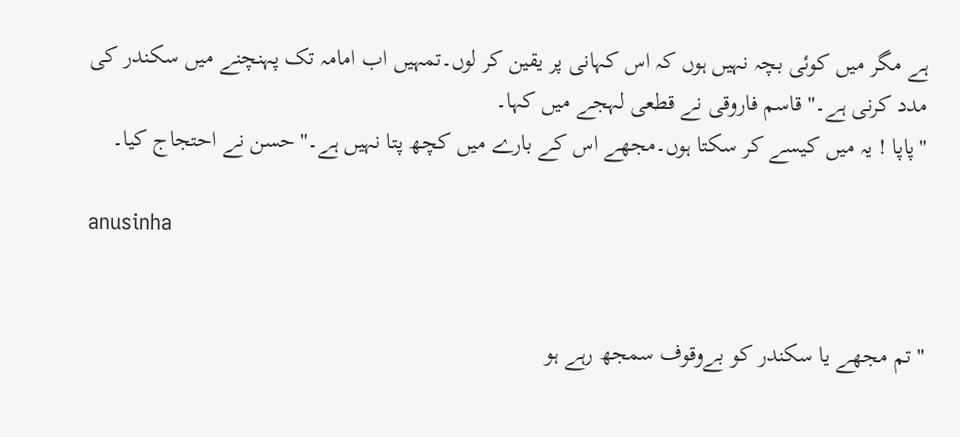ہے مگر میں کوئی بچہ نہیں ہوں کہ اس کہانی پر یقین کر لوں۔تمہیں اب امامہ تک پہنچنے میں سکندر کی مدد کرنی ہے۔"قاسم فاروقی نے قطعی لہجے میں کہا۔
"پاپا ! یہ میں کیسے کر سکتا ہوں۔مجھے اس کے بارے میں کچھ پتا نہیں ہے۔"حسن نے احتجاج کیا۔

anusinha


"تم مجھے یا سکندر کو بےوقوف سمجھ رہے ہو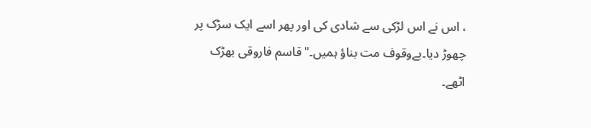، اس نے اس لڑکی سے شادی کی اور پھر اسے ایک سڑک پر چھوڑ دیا۔بےوقوف مت بناؤ ہمیں۔"قاسم فاروقی بھڑک اٹھے۔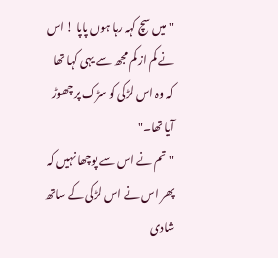"میں سچ کہہ رہا ہوں پاپا ! اس نے کم از کم مجھ سے یہی کہا تھا کہ وہ اس لڑکی کو سڑک پر چھوڑ آیا تھا۔"
"تم نے اس سے پوچھا نہیں کہ پھر اس نے اس لڑکی کے ساتھ شادی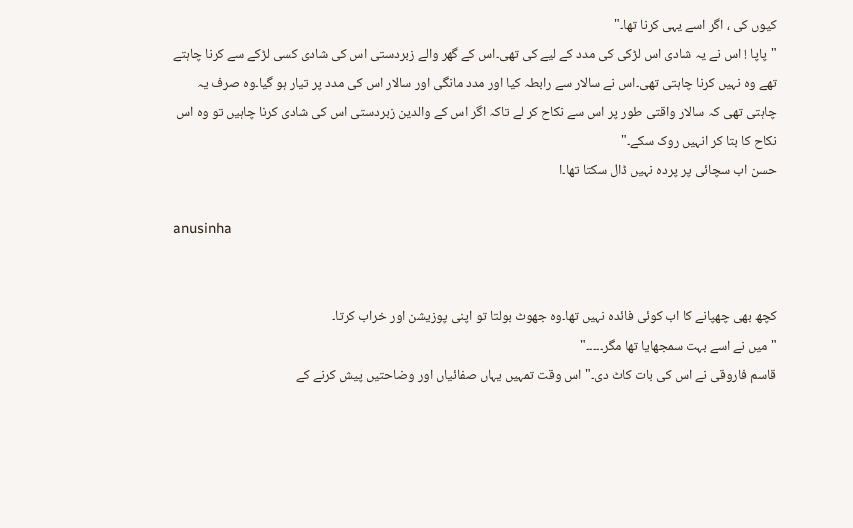کیوں کی ، اگر اسے یہی کرنا تھا۔"
"پاپا ! اس نے یہ شادی اس لڑکی کی مدد کے لیے کی تھی۔اس کے گھر والے زبردستی اس کی شادی کسی لڑکے سے کرنا چاہتے تھے وہ نہیں کرنا چاہتی تھی۔اس نے سالار سے رابطہ کیا اور مدد مانگی اور سالار اس کی مدد پر تیار ہو گیا۔وہ صرف یہ چاہتی تھی کہ سالار واقتی طور پر اس سے نکاح کر لے تاکہ اگر اس کے والدین زبردستی اس کی شادی کرنا چاہیں تو وہ اس نکاح کا بتا کر انہیں روک سکے۔"
حسن اب سچائی پر پردہ نہیں ڈال سکتا تھا۔ا

anusinha


کچھ بھی چھپانے کا اب کوئی فائدہ نہیں تھا۔وہ جھوٹ بولتا تو اپنی پوزیشن اور خراب کرتا۔
"میں نے اسے بہت سمجھایا تھا مگر۔۔۔۔۔"
قاسم فاروقی نے اس کی بات کاٹ دی۔"اس وقت تمہیں یہاں صفائیاں اور وضاحتیں پیش کرنے کے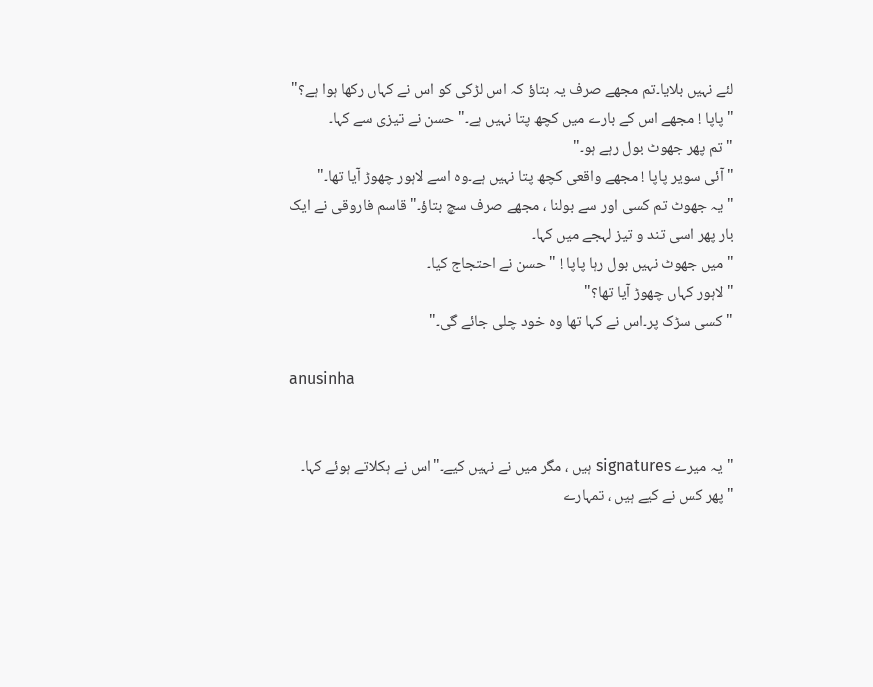لئے نہیں بلایا۔تم مجھے صرف یہ بتاؤ کہ اس لڑکی کو اس نے کہاں رکھا ہوا ہے؟"
"پاپا ! مجھے اس کے بارے میں کچھ پتا نہیں ہے۔"حسن نے تیزی سے کہا۔
"تم پھر جھوٹ بول رہے ہو۔"
"آئی سویر پاپا ! مجھے واقعی کچھ پتا نہیں ہے۔وہ اسے لاہور چھوڑ آیا تھا۔"
"یہ جھوٹ تم کسی اور سے بولنا ، مجھے صرف سچ بتاؤ۔"قاسم فاروقی نے ایک بار پھر اسی تند و تیز لہجے میں کہا۔
"میں جھوٹ نہیں بول رہا پاپا ! "حسن نے احتجاج کیا۔
"لاہور کہاں چھوڑ آیا تھا؟"
"کسی سڑک پر۔اس نے کہا تھا وہ خود چلی جائے گی۔"

anusinha


"یہ میرے signatures ہیں ، مگر میں نے نہیں کیے۔"اس نے ہکلاتے ہوئے کہا۔
"پھر کس نے کیے ہیں ، تمہارے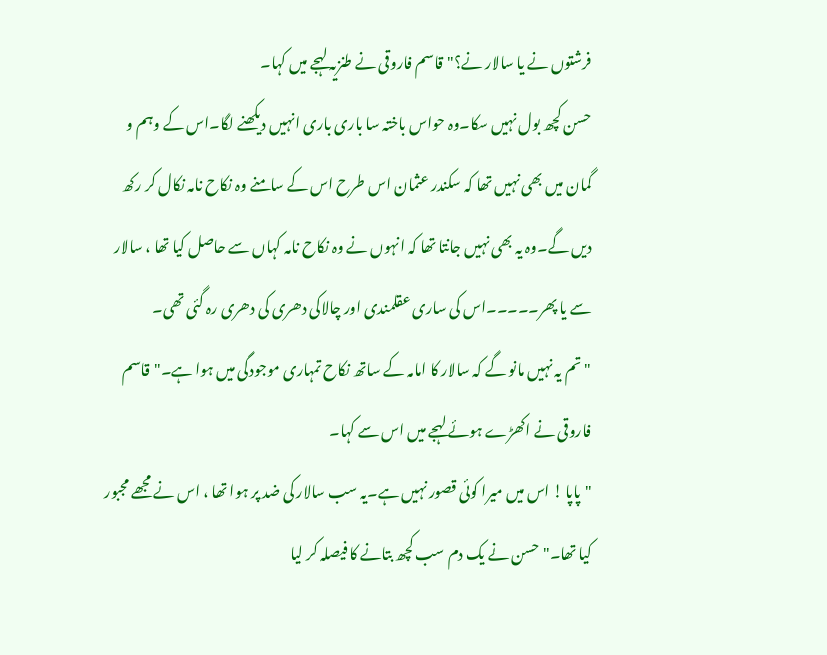فرشتوں نے یا سالار نے؟"قاسم فاروقی نے طنزیہ لہجے میں کہا۔
حسن کچھ بول نہیں سکا۔وہ حواس باختہ سا باری باری انہیں دیکھنے لگا۔اس کے وہم و گمان میں بھی نہیں تھا کہ سکندر عثمان اس طرح اس کے سامنے وہ نکاح نامہ نکال کر رکھ دیں گے۔وہ یہ بھی نہیں جانتا تھا کہ انہوں نے وہ نکاح نامہ کہاں سے حاصل کیا تھا ، سالار سے یا پھر۔۔۔۔۔اس کی ساری عقلمندی اور چالاکی دھری کی دھری رہ گئی تھی۔
"تم یہ نہیں مانو گے کہ سالار کا امامہ کے ساتھ نکاح تمہاری موجودگی میں ہوا ہے۔"قاسم فاروقی نے اکھڑے ہوئے لہجے میں اس سے کہا۔
"پاپا ! اس میں میرا کوئی قصور نہیں ہے۔یہ سب سالار کی ضد پر ہوا تھا ، اس نے مجھے مجبور کیا تھا۔"حسن نے یک دم سب کچھ بتانے کا فیصلہ کر لیا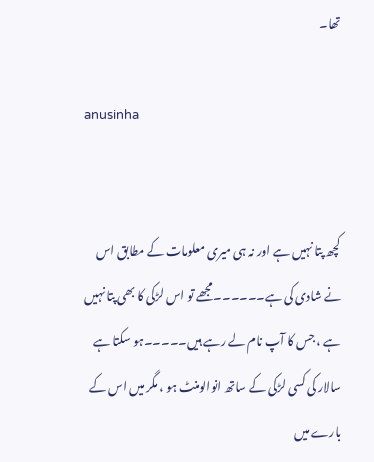تھا۔

anusinha


کچھ پتا نہیں ہے اور نہ ہی میری معلومات کے مطابق اس نے شادی کی ہے۔۔۔۔۔۔مجھے تو اس لڑکی کا بھی پتا نہیں ہے ، جس کا آپ نام لے رہے ہیں۔۔۔۔۔ہو سکتا ہے سالار کی کسی لڑکی کے ساتھ انوالومنٹ ہو ، مگر میں اس کے بارے میں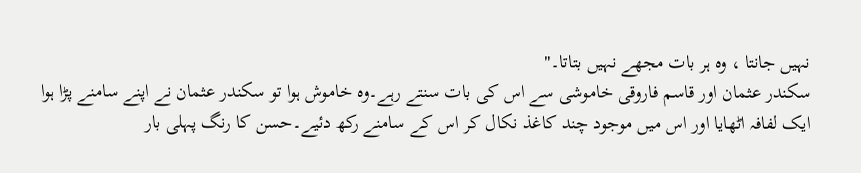نہیں جانتا ، وہ ہر بات مجھے نہیں بتاتا۔"
سکندر عثمان اور قاسم فاروقی خاموشی سے اس کی بات سنتے رہے۔وہ خاموش ہوا تو سکندر عثمان نے اپنے سامنے پڑا ہوا ایک لفافہ اٹھایا اور اس میں موجود چند کاغذ نکال کر اس کے سامنے رکھ دئیے۔حسن کا رنگ پہلی بار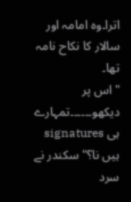اترا۔وہ امامہ اور سالار کا نکاح نامہ تھا۔
"اس پر دیکھو۔۔۔۔۔۔تمہارے ہی signatures ہیں نا؟"سکندر نے سرد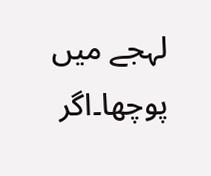لہجے میں پوچھا۔اگر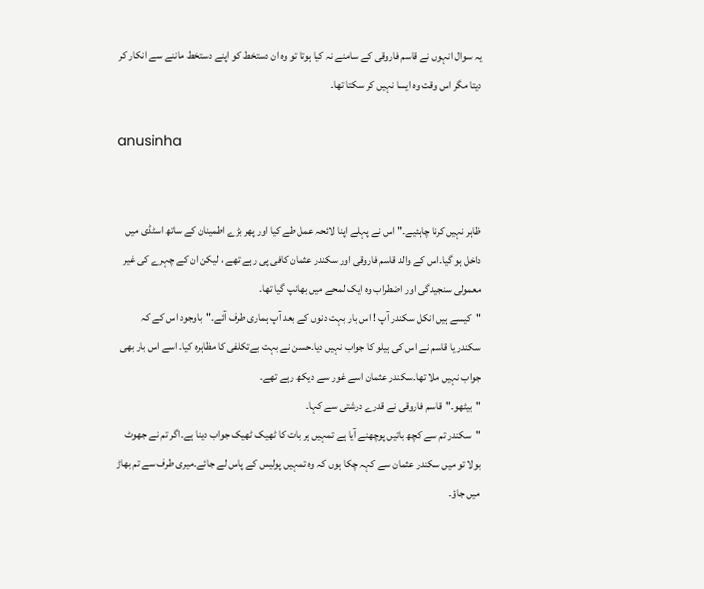یہ سوال انہوں نے قاسم فاروقی کے سامنے نہ کیا ہوتا تو وہ ان دستخط کو اپنے دستخط ماننے سے انکار کر دیتا مگر اس وقت وہ ایسا نہیں کر سکتا تھا۔

anusinha


ظاہر نہیں کرنا چاہئیے۔"اس نے پہلے اپنا لائحہ عمل طے کیا اور پھر بڑے اطمینان کے ساتھ اسٹڈی میں داخل ہو گیا۔اس کے والد قاسم فاروقی اور سکندر عثمان کافی پی رہے تھے ، لیکن ان کے چہرے کی غیر معمولی سنجیدگی اور اضطراب وہ ایک لمحے میں بھانپ گیا تھا۔
"کیسے ہیں انکل سکندر آپ ! اس بار بہت دنوں کے بعد آپ ہماری طرف آئے۔"باوجود اس کے کہ سکندر یا قاسم نے اس کی ہیلو کا جواب نہیں دیا۔حسن نے بہت بےتکلفی کا مظاہرہ کیا۔ اسے اس بار بھی جواب نہیں ملا تھا۔سکندر عثمان اسے غور سے دیکھ رہے تھے۔
"بیٹھو۔"قاسم فاروقی نے قدرے درشتی سے کہا۔
"سکندر تم سے کچھ باتیں پوچھنے آیا ہے تمہیں ہر بات کا ٹھیک ٹھیک جواب دینا ہے۔اگر تم نے جھوٹ بولا تو میں سکندر عثمان سے کہہ چکا ہوں کہ وہ تمہیں پولیس کے پاس لے جائے۔میری طرف سے تم بھاڑ میں جاؤ۔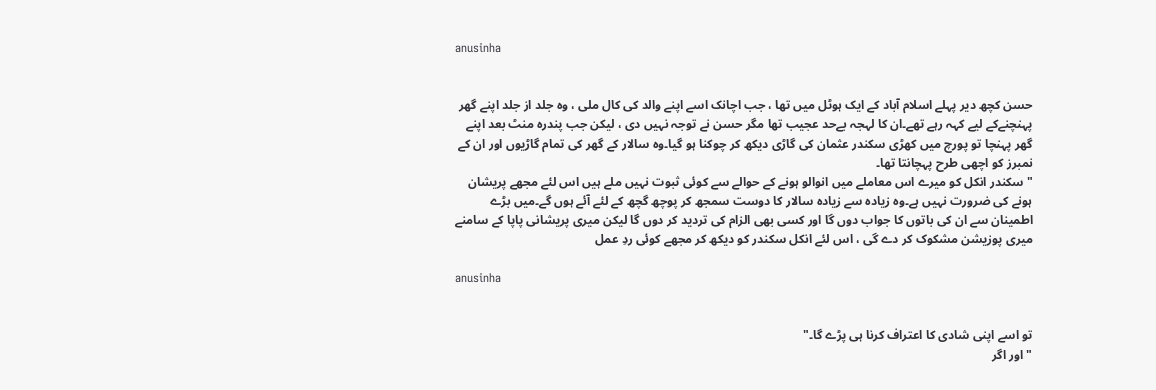anusinha


حسن کچھ دیر پہلے اسلام آباد کے ایک ہوٹل میں تھا ، جب اچانک اسے اپنے والد کی کال ملی ، وہ جلد از جلد اپنے گھر پہنچنےکے لیے کہہ رہے تھے۔ان کا لہجہ بےحد عجیب تھا مگر حسن نے توجہ نہیں دی ، لیکن جب پندرہ منٹ بعد اپنے گھر پہنچا تو پورچ میں کھڑی سکندر عثمان کی گاڑی دیکھ کر چوکنا ہو گیا۔وہ سالار کے گھر کی تمام گاڑیوں اور ان کے نمبرز کو اچھی طرح پہچانتا تھا۔
"سکندر انکل کو میرے اس معاملے میں انوالو ہونے کے حوالے سے کوئی ثبوت نہیں ملے ہیں اس لئے مجھے پریشان ہونے کی ضرورت نہیں ہے۔وہ زیادہ سے زیادہ سالار کا دوست سمجھ کر پوچھ گچھ کے لئے آئے ہوں گے۔میں بڑے اطمینان سے ان کی باتوں کا جواب دوں گا اور کسی بھی الزام کی تردید کر دوں گا لیکن میری پریشانی پاپا کے سامنے میری پوزیشن مشکوک کر دے گی ، اس لئے انکل سکندر کو دیکھ کر مجھے کوئی ردِ عمل

anusinha


تو اسے اپنی شادی کا اعتراف کرنا ہی پڑے گا۔"
"اور اگر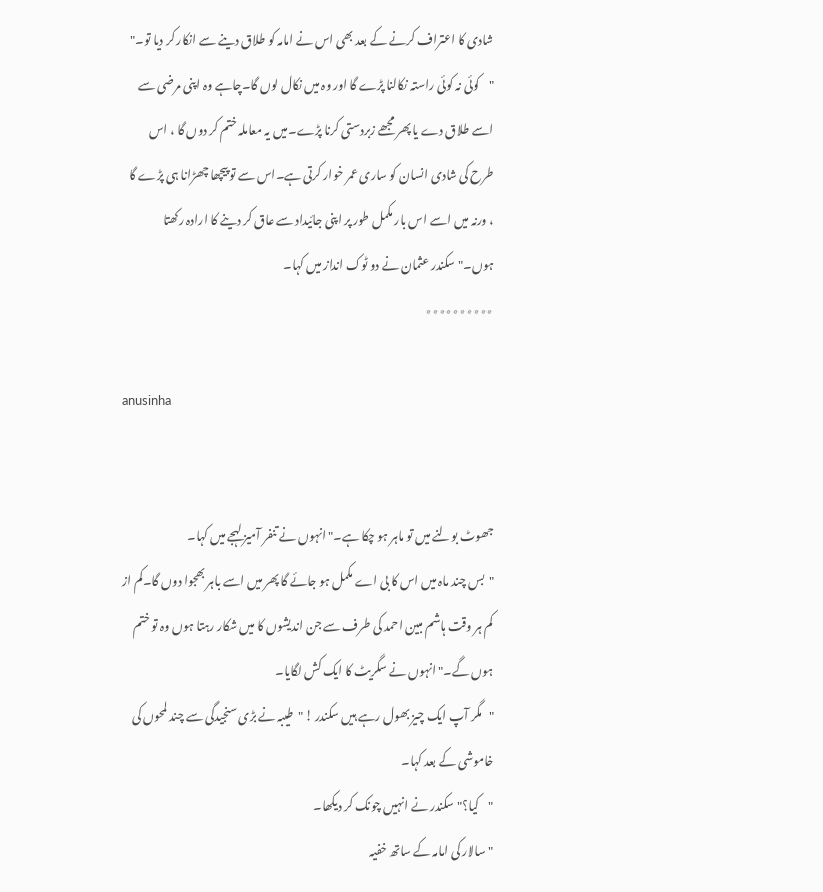شادی کا اعتراف کرنے کے بعد بھی اس نے امامہ کو طلاق دینے سے انکار کر دیا تو۔"
"کوئی نہ کوئی راستہ نکالنا پڑے گا اور وہ میں نکال لوں گا۔چاہے وہ اپنی مرضی سے اسے طلاق دے یا پھر مجھے زبردستی کرنا پڑے۔میں یہ معاملہ ختم کر دوں گا ، اس طرح کی شادی انسان کو ساری عمر خوار کرتی ہے۔اس سے تو پیچھا چھڑانا ہی پڑے گا ، ورنہ میں اسے اس بار مکمل طور پر اپنی جائیداد سے عاق کر دینے کا ارادہ رکھتا ہوں۔"سکندر عثمان نے دو ٹوک انداز میں کہا۔
٭٭٭٭٭٭٭٭٭٭

anusinha


جھوٹ بولنے میں تو ماہر ہو چکا ہے۔"انہوں نے تنفر آمیز لہجے میں کہا۔
"بس چند ماہ میں اس کا بی اے مکمل ہو جائے گا پھر میں اسے باہر بھجوا دوں گا۔کم از کم ہر وقت ہاشم مبین احمد کی طرف سے جن اندیشوں کا میں شکار رہتا ہوں وہ تو ختم ہوں گے۔"انہوں نے سگریٹ کا ایک کش لگایا۔
"مگر آپ ایک چیز بھول رہے ہیں سکندر ! "طیبہ نے بڑی سنجیدگی سے چند لمحوں کی خاموشی کے بعد کہا۔
"کیا؟"سکندر نے انہیں چونک کر دیکھا۔
"سالار کی امامہ کے ساتھ خفیہ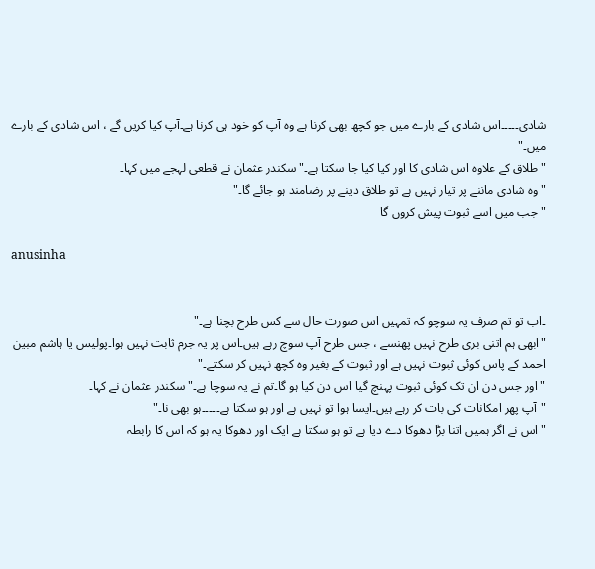شادی۔۔۔۔۔اس شادی کے بارے میں جو کچھ بھی کرنا ہے وہ آپ کو خود ہی کرنا ہے۔آپ کیا کریں گے ، اس شادی کے بارے میں۔"
"طلاق کے علاوہ اس شادی کا اور کیا کیا جا سکتا ہے۔"سکندر عثمان نے قطعی لہجے میں کہا۔
"وہ شادی ماننے پر تیار نہیں ہے تو طلاق دینے پر رضامند ہو جائے گا۔"
"جب میں اسے ثبوت پیش کروں گا

anusinha


۔اب تو تم صرف یہ سوچو کہ تمہیں اس صورت حال سے کس طرح بچنا ہے۔"
"ابھی ہم اتنی بری طرح نہیں پھنسے ، جس طرح آپ سوچ رہے ہیں۔اس پر یہ جرم ثابت نہیں ہوا۔پولیس یا ہاشم مبین احمد کے پاس کوئی ثبوت نہیں ہے اور ثبوت کے بغیر وہ کچھ نہیں کر سکتے۔"
"اور جس دن ان تک کوئی ثبوت پہنچ گیا اس دن کیا ہو گا۔تم نے یہ سوچا ہے۔"سکندر عثمان نے کہا۔
"آپ پھر امکانات کی بات کر رہے ہیں۔ایسا ہوا تو نہیں ہے اور ہو سکتا ہے۔۔۔۔۔ہو بھی نا۔"
"اس نے اگر ہمیں اتنا بڑا دھوکا دے دیا ہے تو ہو سکتا ہے ایک اور دھوکا یہ ہو کہ اس کا رابطہ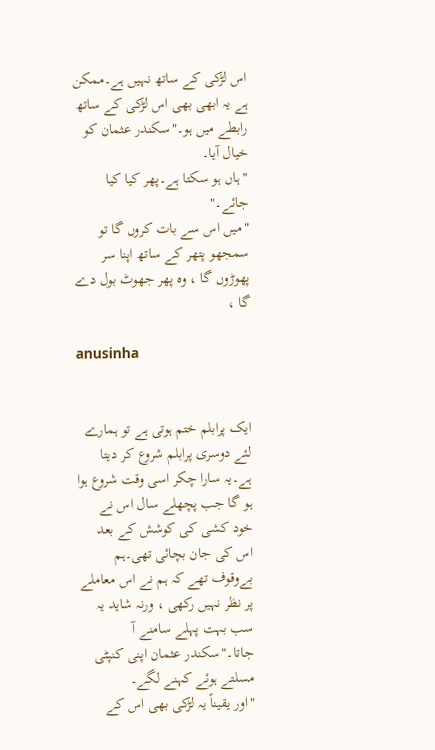اس لڑکی کے ساتھ نہیں ہے۔ممکن ہے یہ ابھی بھی اس لڑکی کے ساتھ رابطے میں ہو۔"سکندر عثمان کو خیال آیا۔
"ہاں ہو سکتا ہے۔پھر کیا کیا جائے۔"
"میں اس سے بات کروں گا تو سمجھو پتھر کے ساتھ اپنا سر پھوڑوں گا ، وہ پھر جھوٹ بول دے گا ،

anusinha


ایک پرابلم ختم ہوتی ہے تو ہمارے لئے دوسری پرابلم شروع کر دیتا ہے۔یہ سارا چکر اسی وقت شروع ہوا ہو گا جب پچھلے سال اس نے خود کشی کی کوشش کے بعد اس کی جان بچائی تھی۔ہم بےوقوف تھے کہ ہم نے اس معاملے پر نظر نہیں رکھی ، ورنہ شاید یہ سب بہت پہلے سامنے آ جاتا۔"سکندر عثمان اپنی کنپٹی مسلتے ہوئے کہنے لگے۔
"اور یقیناً یہ لڑکی بھی اس کے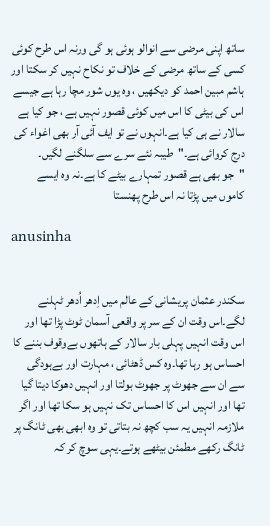ساتھ اپنی مرضی سے انوالو ہوئی ہو گی ورنہ اس طرح کوئی کسی کے ساتھ مرضی کے خلاف تو نکاح نہیں کر سکتا اور ہاشم مبین احمد کو دیکھیں ، وہ یوں شور مچا رہا ہے جیسے اس کی بیٹی کا اس میں کوئی قصور نہیں ہے ، جو کیا ہے سالار نے ہی کیا ہے۔انہوں نے تو ایف آئی آر بھی اغواء کی درج کروائی ہے۔"طیبہ نئے سرے سے سلگنے لگیں۔
"جو بھی ہے قصور تمہارے بیٹے کا ہے۔نہ وہ ایسے کاموں میں پڑتا نہ اس طرح پھنستا

anusinha


سکندر عثمان پریشانی کے عالم میں اِدھر اُدھر ٹہلنے لگے۔اس وقت ان کے سر پر واقعی آسمان ٹوٹ پڑا تھا اور اس وقت انہیں پہلی بار سالار کے ہاتھوں بےوقوف بننے کا احساس ہو رہا تھا۔وہ کس ڈھٹائی ، مہارت اور بےہودگی سے ان سے جھوٹ پر جھوٹ بولتا اور انہیں دھوکا دیتا گیا تھا اور انہیں اس کا احساس تک نہیں ہو سکا تھا اور اگر ملازمہ انہیں یہ سب کچھ نہ بتاتی تو وہ ابھی بھی ٹانگ پر ٹانگ رکھے مطمئن بیٹھے ہوتے۔یہی سوچ کر کہ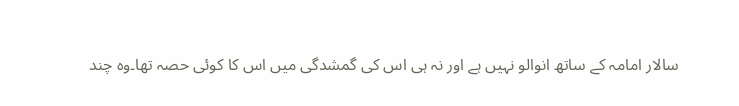سالار امامہ کے ساتھ انوالو نہیں ہے اور نہ ہی اس کی گمشدگی میں اس کا کوئی حصہ تھا۔وہ چند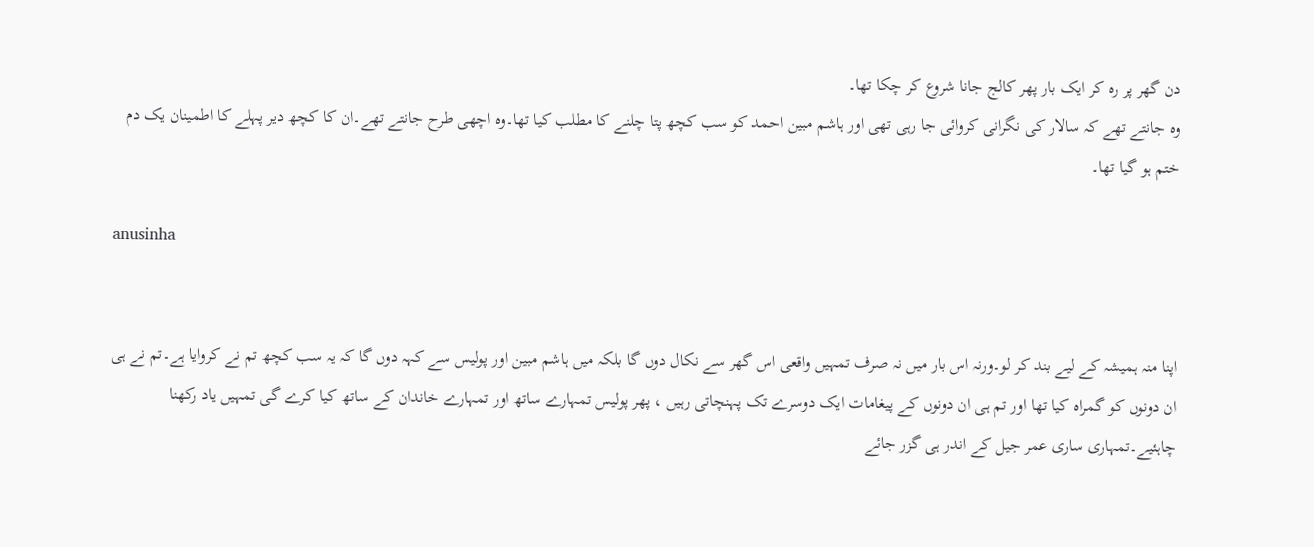دن گھر پر رہ کر ایک بار پھر کالج جانا شروع کر چکا تھا۔
وہ جانتے تھے کہ سالار کی نگرانی کروائی جا رہی تھی اور ہاشم مبین احمد کو سب کچھ پتا چلنے کا مطلب کیا تھا۔وہ اچھی طرح جانتے تھے۔ان کا کچھ دیر پہلے کا اطمینان یک دم ختم ہو گیا تھا۔

anusinha


اپنا منہ ہمیشہ کے لیے بند کر لو۔ورنہ اس بار میں نہ صرف تمہیں واقعی اس گھر سے نکال دوں گا بلکہ میں ہاشم مبین اور پولیس سے کہہ دوں گا کہ یہ سب کچھ تم نے کروایا ہے۔تم نے ہی ان دونوں کو گمراہ کیا تھا اور تم ہی ان دونوں کے پیغامات ایک دوسرے تک پہنچاتی رہیں ، پھر پولیس تمہارے ساتھ اور تمہارے خاندان کے ساتھ کیا کرے گی تمہیں یاد رکھنا چاہئیے۔تمہاری ساری عمر جیل کے اندر ہی گزر جائے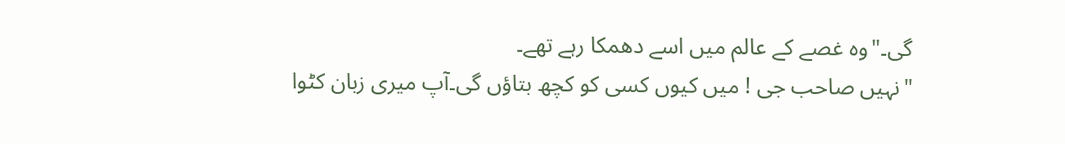گی۔"وہ غصے کے عالم میں اسے دھمکا رہے تھے۔
"نہیں صاحب جی ! میں کیوں کسی کو کچھ بتاؤں گی۔آپ میری زبان کٹوا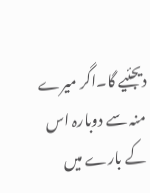دیجئیے گا۔اگر میرے منہ سے دوبارہ اس کے بارے میں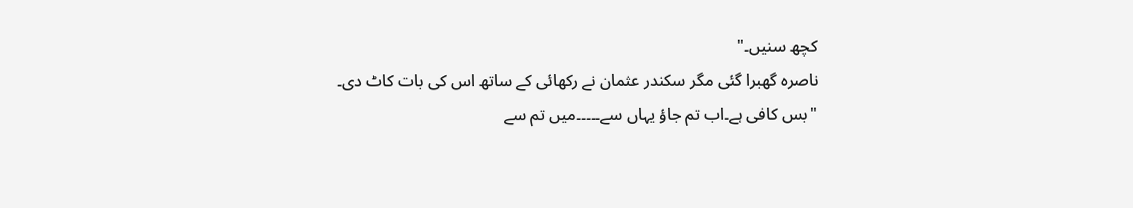کچھ سنیں۔"
ناصرہ گھبرا گئی مگر سکندر عثمان نے رکھائی کے ساتھ اس کی بات کاٹ دی۔
"بس کافی ہے۔اب تم جاؤ یہاں سے۔۔۔۔۔میں تم سے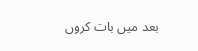بعد میں بات کروں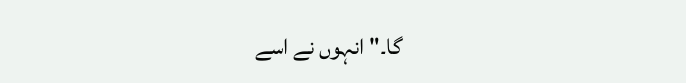گا۔"انہوں نے اسے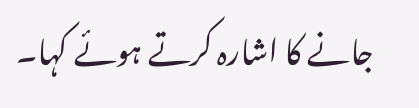جانے کا اشارہ کرتے ہوئے کہا۔